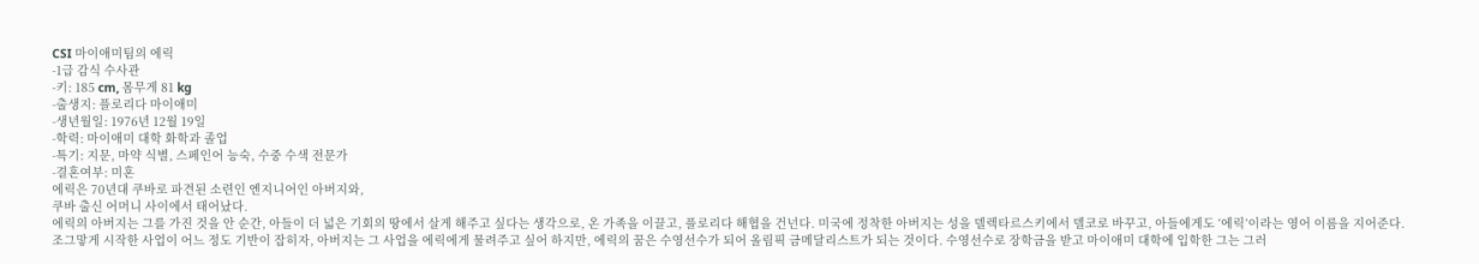CSI 마이애미팀의 에릭
-1급 감식 수사관
-키: 185 cm, 몸무게 81 kg
-출생지: 플로리다 마이애미
-생년월일: 1976년 12월 19일
-학력: 마이애미 대학 화학과 졸업
-특기: 지문, 마약 식별, 스페인어 능숙, 수중 수색 전문가
-결혼여부: 미혼
에릭은 70년대 쿠바로 파견된 소련인 엔지니어인 아버지와,
쿠바 출신 어머니 사이에서 태어났다.
에릭의 아버지는 그를 가진 것을 안 순간, 아들이 더 넓은 기회의 땅에서 살게 해주고 싶다는 생각으로, 온 가족을 이끌고, 플로리다 해협을 건넌다. 미국에 정착한 아버지는 성을 델렉타르스키에서 델코로 바꾸고, 아들에게도 ‘에릭’이라는 영어 이름을 지어준다.
조그맣게 시작한 사업이 어느 정도 기반이 잡히자, 아버지는 그 사업을 에릭에게 물려주고 싶어 하지만, 에릭의 꿈은 수영선수가 되어 올림픽 금메달리스트가 되는 것이다. 수영선수로 장학금을 받고 마이애미 대학에 입학한 그는 그러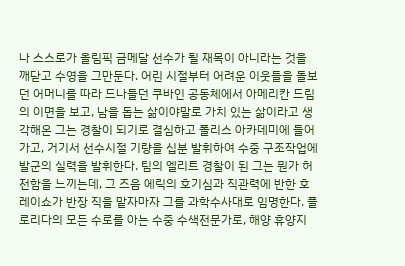나 스스로가 올림픽 금메달 선수가 될 재목이 아니라는 것을 깨닫고 수영을 그만둔다. 어린 시절부터 어려운 이웃들을 돌보던 어머니를 따라 드나들던 쿠바인 공동체에서 아메리칸 드림의 이면을 보고, 남을 돕는 삶이야말로 가치 있는 삶이라고 생각해온 그는 경찰이 되기로 결심하고 폴리스 아카데미에 들어가고, 거기서 선수시절 기량을 십분 발휘하여 수중 구조작업에 발군의 실력을 발휘한다. 팀의 엘리트 경찰이 된 그는 뭔가 허전함을 느끼는데, 그 즈음 에릭의 호기심과 직관력에 반한 호레이쇼가 반장 직을 맡자마자 그를 과학수사대로 임명한다. 플로리다의 모든 수로를 아는 수중 수색전문가로, 해양 휴양지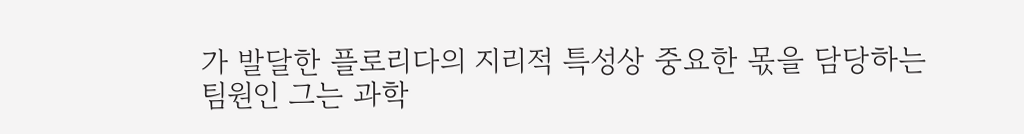가 발달한 플로리다의 지리적 특성상 중요한 몫을 담당하는 팀원인 그는 과학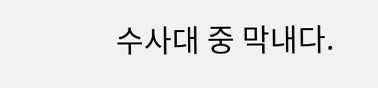수사대 중 막내다.